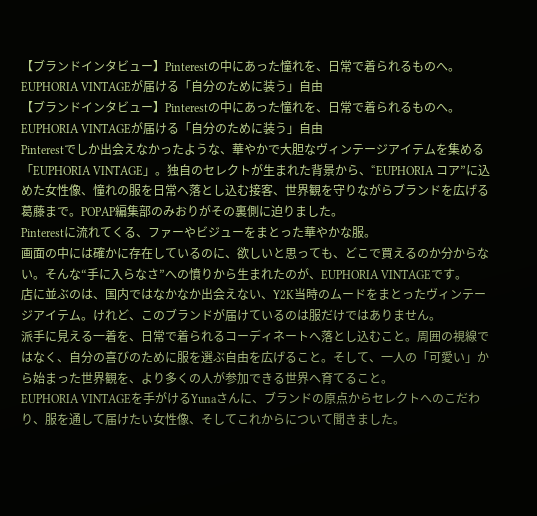【ブランドインタビュー】Pinterestの中にあった憧れを、日常で着られるものへ。EUPHORIA VINTAGEが届ける「自分のために装う」自由
【ブランドインタビュー】Pinterestの中にあった憧れを、日常で着られるものへ。EUPHORIA VINTAGEが届ける「自分のために装う」自由
Pinterestでしか出会えなかったような、華やかで大胆なヴィンテージアイテムを集める「EUPHORIA VINTAGE」。独自のセレクトが生まれた背景から、“EUPHORIA コア”に込めた女性像、憧れの服を日常へ落とし込む接客、世界観を守りながらブランドを広げる葛藤まで。POPAP編集部のみおりがその裏側に迫りました。
Pinterestに流れてくる、ファーやビジューをまとった華やかな服。
画面の中には確かに存在しているのに、欲しいと思っても、どこで買えるのか分からない。そんな“手に入らなさ”への憤りから生まれたのが、EUPHORIA VINTAGEです。
店に並ぶのは、国内ではなかなか出会えない、Y2K当時のムードをまとったヴィンテージアイテム。けれど、このブランドが届けているのは服だけではありません。
派手に見える一着を、日常で着られるコーディネートへ落とし込むこと。周囲の視線ではなく、自分の喜びのために服を選ぶ自由を広げること。そして、一人の「可愛い」から始まった世界観を、より多くの人が参加できる世界へ育てること。
EUPHORIA VINTAGEを手がけるYunaさんに、ブランドの原点からセレクトへのこだわり、服を通して届けたい女性像、そしてこれからについて聞きました。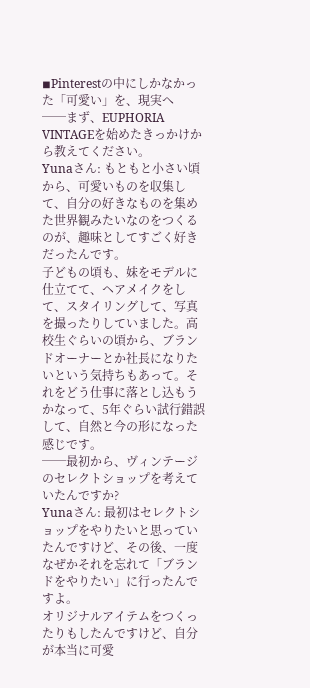◾Pinterestの中にしかなかった「可愛い」を、現実へ
──まず、EUPHORIA VINTAGEを始めたきっかけから教えてください。
Yunaさん: もともと小さい頃から、可愛いものを収集して、自分の好きなものを集めた世界観みたいなのをつくるのが、趣味としてすごく好きだったんです。
子どもの頃も、妹をモデルに仕立てて、ヘアメイクをして、スタイリングして、写真を撮ったりしていました。高校生ぐらいの頃から、ブランドオーナーとか社長になりたいという気持ちもあって。それをどう仕事に落とし込もうかなって、5年ぐらい試行錯誤して、自然と今の形になった感じです。
──最初から、ヴィンテージのセレクトショップを考えていたんですか?
Yunaさん: 最初はセレクトショップをやりたいと思っていたんですけど、その後、一度なぜかそれを忘れて「ブランドをやりたい」に行ったんですよ。
オリジナルアイテムをつくったりもしたんですけど、自分が本当に可愛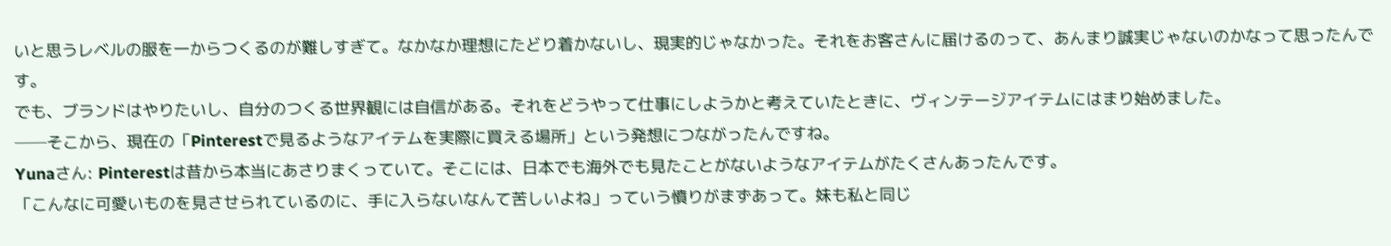いと思うレベルの服を一からつくるのが難しすぎて。なかなか理想にたどり着かないし、現実的じゃなかった。それをお客さんに届けるのって、あんまり誠実じゃないのかなって思ったんです。
でも、ブランドはやりたいし、自分のつくる世界観には自信がある。それをどうやって仕事にしようかと考えていたときに、ヴィンテージアイテムにはまり始めました。
──そこから、現在の「Pinterestで見るようなアイテムを実際に買える場所」という発想につながったんですね。
Yunaさん: Pinterestは昔から本当にあさりまくっていて。そこには、日本でも海外でも見たことがないようなアイテムがたくさんあったんです。
「こんなに可愛いものを見させられているのに、手に入らないなんて苦しいよね」っていう憤りがまずあって。妹も私と同じ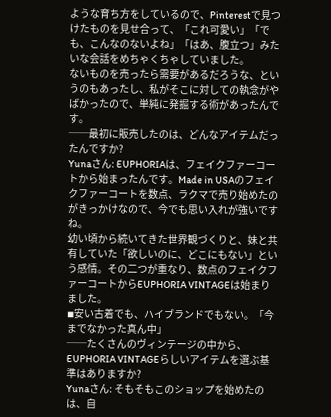ような育ち方をしているので、Pinterestで見つけたものを見せ合って、「これ可愛い」「でも、こんなのないよね」「はあ、腹立つ」みたいな会話をめちゃくちゃしていました。
ないものを売ったら需要があるだろうな、というのもあったし、私がそこに対しての執念がやばかったので、単純に発掘する術があったんです。
──最初に販売したのは、どんなアイテムだったんですか?
Yunaさん: EUPHORIAは、フェイクファーコートから始まったんです。Made in USAのフェイクファーコートを数点、ラクマで売り始めたのがきっかけなので、今でも思い入れが強いですね。
幼い頃から続いてきた世界観づくりと、妹と共有していた「欲しいのに、どこにもない」という感情。その二つが重なり、数点のフェイクファーコートからEUPHORIA VINTAGEは始まりました。
◾安い古着でも、ハイブランドでもない。「今までなかった真ん中」
──たくさんのヴィンテージの中から、EUPHORIA VINTAGEらしいアイテムを選ぶ基準はありますか?
Yunaさん: そもそもこのショップを始めたのは、自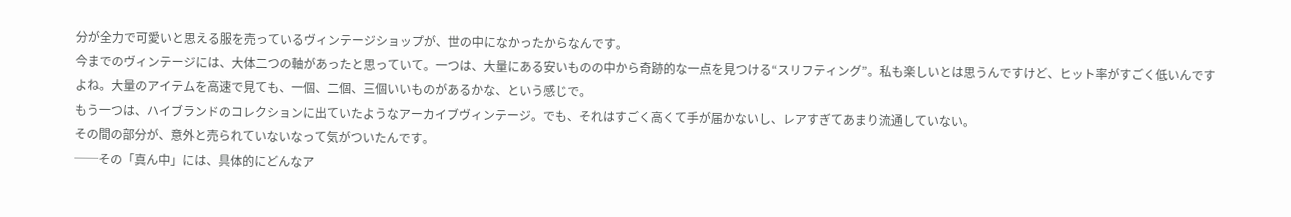分が全力で可愛いと思える服を売っているヴィンテージショップが、世の中になかったからなんです。
今までのヴィンテージには、大体二つの軸があったと思っていて。一つは、大量にある安いものの中から奇跡的な一点を見つける“スリフティング”。私も楽しいとは思うんですけど、ヒット率がすごく低いんですよね。大量のアイテムを高速で見ても、一個、二個、三個いいものがあるかな、という感じで。
もう一つは、ハイブランドのコレクションに出ていたようなアーカイブヴィンテージ。でも、それはすごく高くて手が届かないし、レアすぎてあまり流通していない。
その間の部分が、意外と売られていないなって気がついたんです。
──その「真ん中」には、具体的にどんなア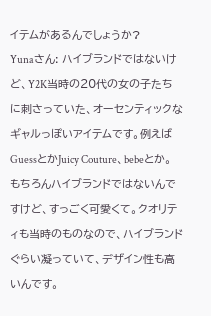イテムがあるんでしょうか?
Yunaさん: ハイブランドではないけど、Y2K当時の20代の女の子たちに刺さっていた、オーセンティックなギャルっぽいアイテムです。例えばGuessとかJuicy Couture、bebeとか。もちろんハイブランドではないんですけど、すっごく可愛くて。クオリティも当時のものなので、ハイブランドぐらい凝っていて、デザイン性も高いんです。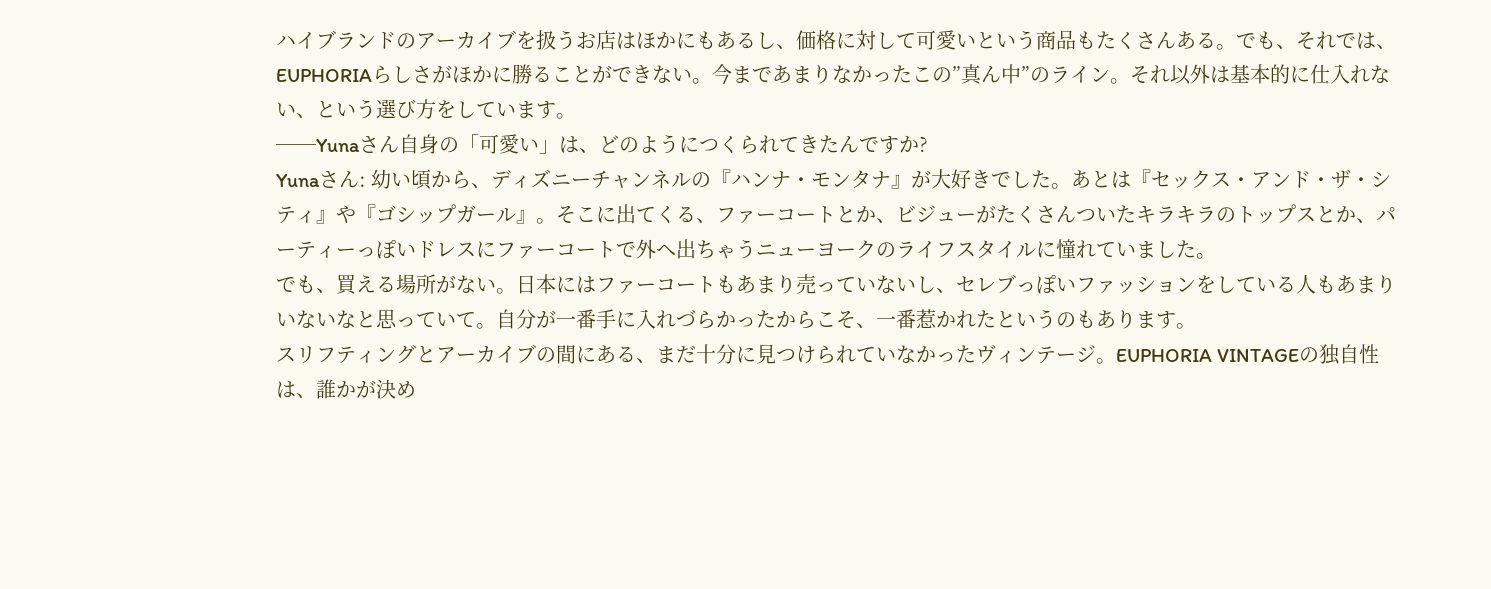ハイブランドのアーカイブを扱うお店はほかにもあるし、価格に対して可愛いという商品もたくさんある。でも、それでは、EUPHORIAらしさがほかに勝ることができない。今まであまりなかったこの”真ん中”のライン。それ以外は基本的に仕入れない、という選び方をしています。
──Yunaさん自身の「可愛い」は、どのようにつくられてきたんですか?
Yunaさん: 幼い頃から、ディズニーチャンネルの『ハンナ・モンタナ』が大好きでした。あとは『セックス・アンド・ザ・シティ』や『ゴシップガール』。そこに出てくる、ファーコートとか、ビジューがたくさんついたキラキラのトップスとか、パーティーっぽいドレスにファーコートで外へ出ちゃうニューヨークのライフスタイルに憧れていました。
でも、買える場所がない。日本にはファーコートもあまり売っていないし、セレブっぽいファッションをしている人もあまりいないなと思っていて。自分が一番手に入れづらかったからこそ、一番惹かれたというのもあります。
スリフティングとアーカイブの間にある、まだ十分に見つけられていなかったヴィンテージ。EUPHORIA VINTAGEの独自性は、誰かが決め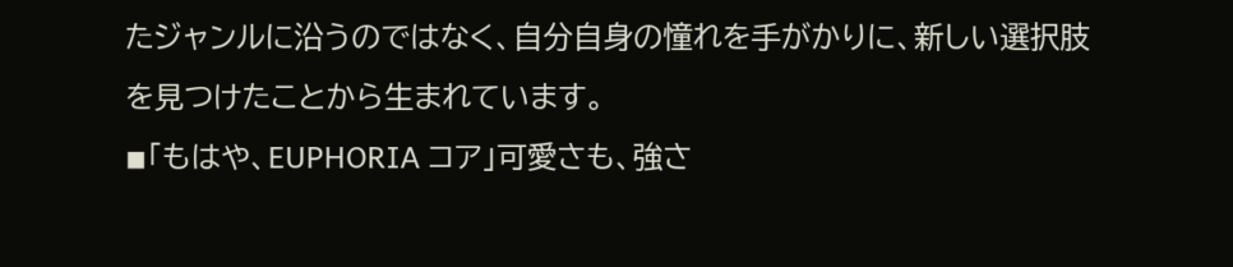たジャンルに沿うのではなく、自分自身の憧れを手がかりに、新しい選択肢を見つけたことから生まれています。
◾「もはや、EUPHORIA コア」可愛さも、強さ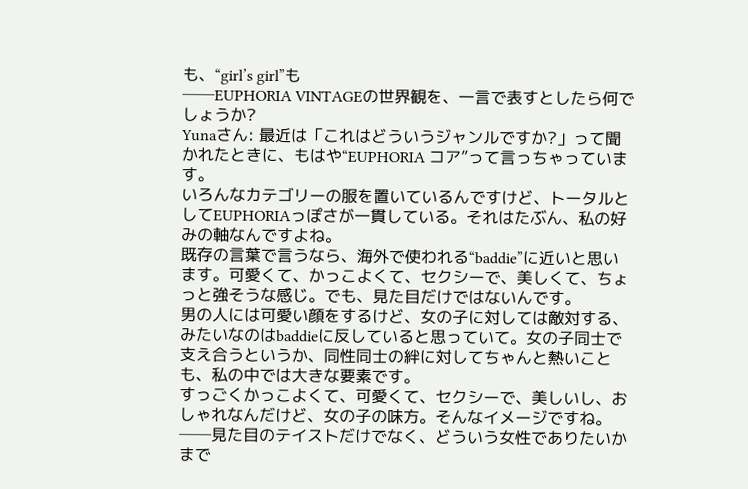も、“girl’s girl”も
──EUPHORIA VINTAGEの世界観を、一言で表すとしたら何でしょうか?
Yunaさん: 最近は「これはどういうジャンルですか?」って聞かれたときに、もはや“EUPHORIA コア”って言っちゃっています。
いろんなカテゴリーの服を置いているんですけど、トータルとしてEUPHORIAっぽさが一貫している。それはたぶん、私の好みの軸なんですよね。
既存の言葉で言うなら、海外で使われる“baddie”に近いと思います。可愛くて、かっこよくて、セクシーで、美しくて、ちょっと強そうな感じ。でも、見た目だけではないんです。
男の人には可愛い顔をするけど、女の子に対しては敵対する、みたいなのはbaddieに反していると思っていて。女の子同士で支え合うというか、同性同士の絆に対してちゃんと熱いことも、私の中では大きな要素です。
すっごくかっこよくて、可愛くて、セクシーで、美しいし、おしゃれなんだけど、女の子の味方。そんなイメージですね。
──見た目のテイストだけでなく、どういう女性でありたいかまで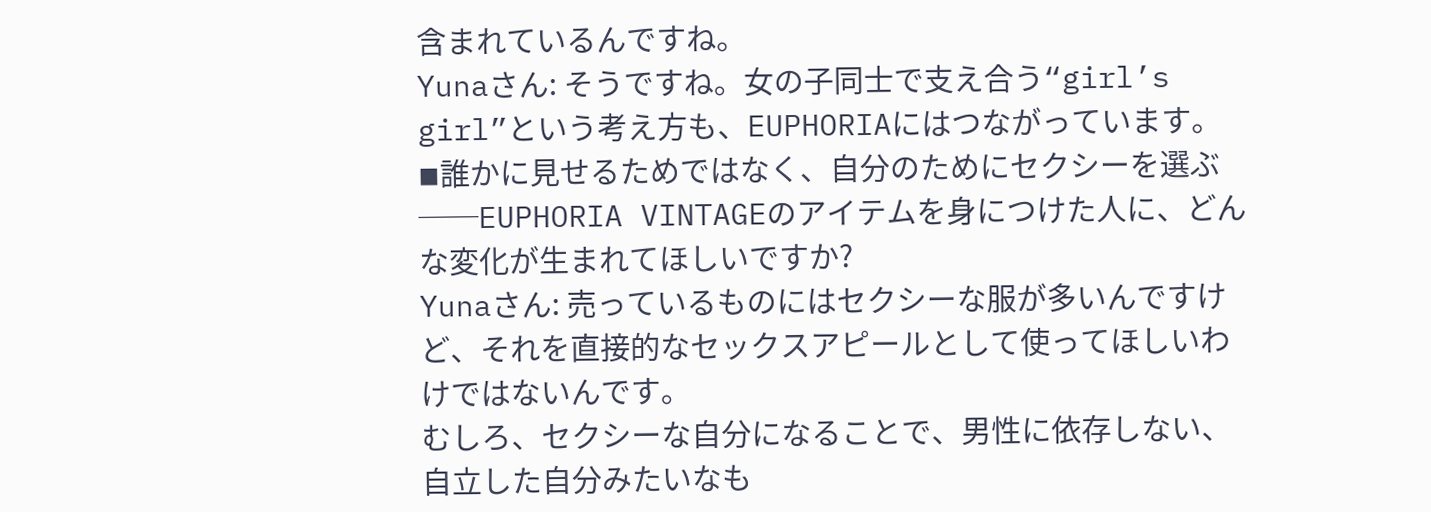含まれているんですね。
Yunaさん: そうですね。女の子同士で支え合う“girl’s girl”という考え方も、EUPHORIAにはつながっています。
◾誰かに見せるためではなく、自分のためにセクシーを選ぶ
──EUPHORIA VINTAGEのアイテムを身につけた人に、どんな変化が生まれてほしいですか?
Yunaさん: 売っているものにはセクシーな服が多いんですけど、それを直接的なセックスアピールとして使ってほしいわけではないんです。
むしろ、セクシーな自分になることで、男性に依存しない、自立した自分みたいなも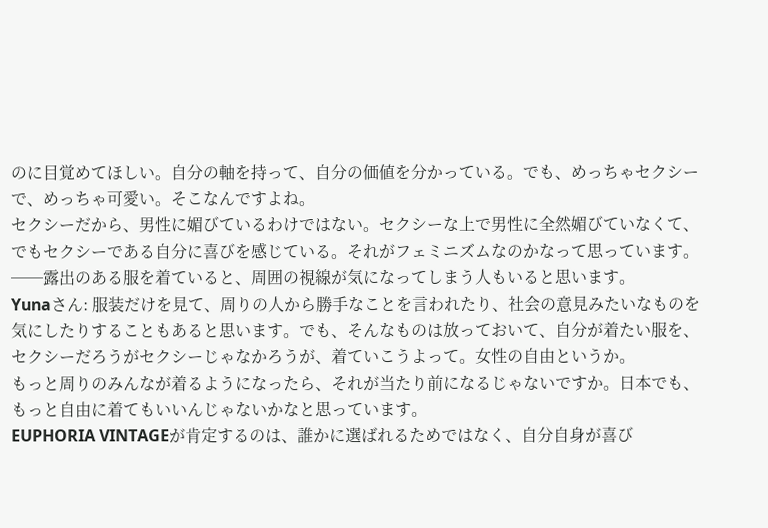のに目覚めてほしい。自分の軸を持って、自分の価値を分かっている。でも、めっちゃセクシーで、めっちゃ可愛い。そこなんですよね。
セクシーだから、男性に媚びているわけではない。セクシーな上で男性に全然媚びていなくて、でもセクシーである自分に喜びを感じている。それがフェミニズムなのかなって思っています。
──露出のある服を着ていると、周囲の視線が気になってしまう人もいると思います。
Yunaさん: 服装だけを見て、周りの人から勝手なことを言われたり、社会の意見みたいなものを気にしたりすることもあると思います。でも、そんなものは放っておいて、自分が着たい服を、セクシーだろうがセクシーじゃなかろうが、着ていこうよって。女性の自由というか。
もっと周りのみんなが着るようになったら、それが当たり前になるじゃないですか。日本でも、もっと自由に着てもいいんじゃないかなと思っています。
EUPHORIA VINTAGEが肯定するのは、誰かに選ばれるためではなく、自分自身が喜び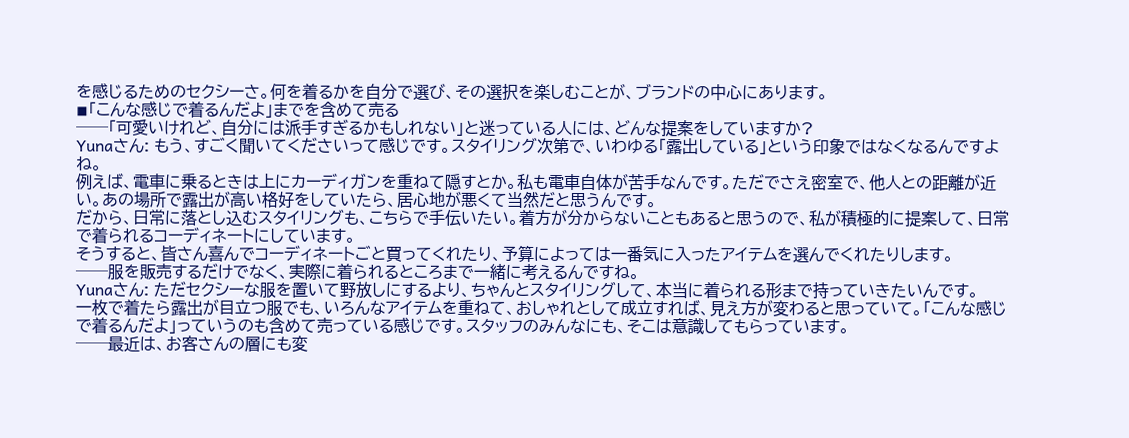を感じるためのセクシーさ。何を着るかを自分で選び、その選択を楽しむことが、ブランドの中心にあります。
◾「こんな感じで着るんだよ」までを含めて売る
──「可愛いけれど、自分には派手すぎるかもしれない」と迷っている人には、どんな提案をしていますか?
Yunaさん: もう、すごく聞いてくださいって感じです。スタイリング次第で、いわゆる「露出している」という印象ではなくなるんですよね。
例えば、電車に乗るときは上にカーディガンを重ねて隠すとか。私も電車自体が苦手なんです。ただでさえ密室で、他人との距離が近い。あの場所で露出が高い格好をしていたら、居心地が悪くて当然だと思うんです。
だから、日常に落とし込むスタイリングも、こちらで手伝いたい。着方が分からないこともあると思うので、私が積極的に提案して、日常で着られるコーディネートにしています。
そうすると、皆さん喜んでコーディネートごと買ってくれたり、予算によっては一番気に入ったアイテムを選んでくれたりします。
──服を販売するだけでなく、実際に着られるところまで一緒に考えるんですね。
Yunaさん: ただセクシーな服を置いて野放しにするより、ちゃんとスタイリングして、本当に着られる形まで持っていきたいんです。
一枚で着たら露出が目立つ服でも、いろんなアイテムを重ねて、おしゃれとして成立すれば、見え方が変わると思っていて。「こんな感じで着るんだよ」っていうのも含めて売っている感じです。スタッフのみんなにも、そこは意識してもらっています。
──最近は、お客さんの層にも変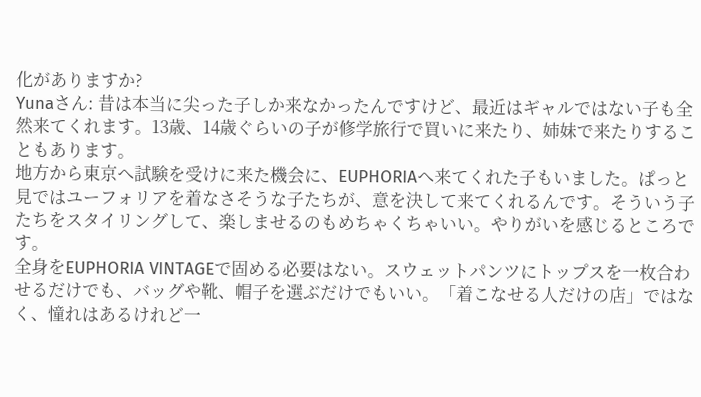化がありますか?
Yunaさん: 昔は本当に尖った子しか来なかったんですけど、最近はギャルではない子も全然来てくれます。13歳、14歳ぐらいの子が修学旅行で買いに来たり、姉妹で来たりすることもあります。
地方から東京へ試験を受けに来た機会に、EUPHORIAへ来てくれた子もいました。ぱっと見ではユーフォリアを着なさそうな子たちが、意を決して来てくれるんです。そういう子たちをスタイリングして、楽しませるのもめちゃくちゃいい。やりがいを感じるところです。
全身をEUPHORIA VINTAGEで固める必要はない。スウェットパンツにトップスを一枚合わせるだけでも、バッグや靴、帽子を選ぶだけでもいい。「着こなせる人だけの店」ではなく、憧れはあるけれど一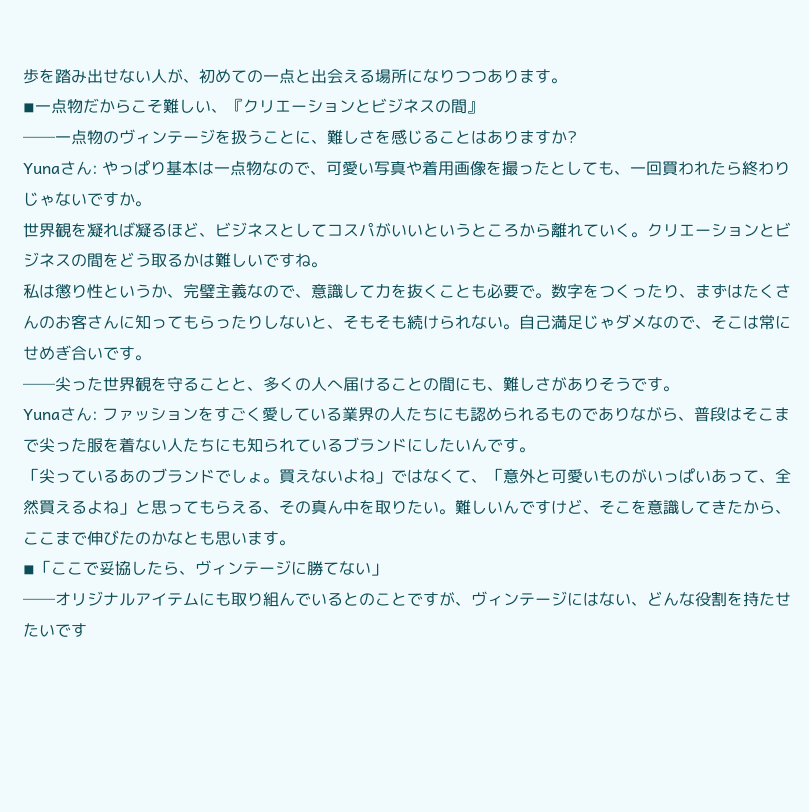歩を踏み出せない人が、初めての一点と出会える場所になりつつあります。
◾一点物だからこそ難しい、『クリエーションとビジネスの間』
──一点物のヴィンテージを扱うことに、難しさを感じることはありますか?
Yunaさん: やっぱり基本は一点物なので、可愛い写真や着用画像を撮ったとしても、一回買われたら終わりじゃないですか。
世界観を凝れば凝るほど、ビジネスとしてコスパがいいというところから離れていく。クリエーションとビジネスの間をどう取るかは難しいですね。
私は懲り性というか、完璧主義なので、意識して力を抜くことも必要で。数字をつくったり、まずはたくさんのお客さんに知ってもらったりしないと、そもそも続けられない。自己満足じゃダメなので、そこは常にせめぎ合いです。
──尖った世界観を守ることと、多くの人へ届けることの間にも、難しさがありそうです。
Yunaさん: ファッションをすごく愛している業界の人たちにも認められるものでありながら、普段はそこまで尖った服を着ない人たちにも知られているブランドにしたいんです。
「尖っているあのブランドでしょ。買えないよね」ではなくて、「意外と可愛いものがいっぱいあって、全然買えるよね」と思ってもらえる、その真ん中を取りたい。難しいんですけど、そこを意識してきたから、ここまで伸びたのかなとも思います。
◾「ここで妥協したら、ヴィンテージに勝てない」
──オリジナルアイテムにも取り組んでいるとのことですが、ヴィンテージにはない、どんな役割を持たせたいです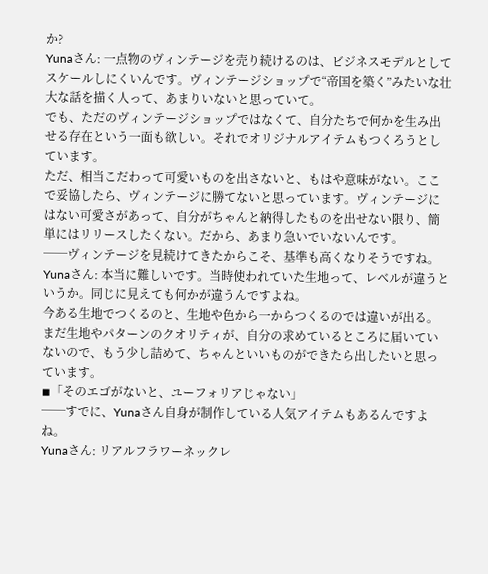か?
Yunaさん: 一点物のヴィンテージを売り続けるのは、ビジネスモデルとしてスケールしにくいんです。ヴィンテージショップで“帝国を築く”みたいな壮大な話を描く人って、あまりいないと思っていて。
でも、ただのヴィンテージショップではなくて、自分たちで何かを生み出せる存在という一面も欲しい。それでオリジナルアイテムもつくろうとしています。
ただ、相当こだわって可愛いものを出さないと、もはや意味がない。ここで妥協したら、ヴィンテージに勝てないと思っています。ヴィンテージにはない可愛さがあって、自分がちゃんと納得したものを出せない限り、簡単にはリリースしたくない。だから、あまり急いでいないんです。
──ヴィンテージを見続けてきたからこそ、基準も高くなりそうですね。
Yunaさん: 本当に難しいです。当時使われていた生地って、レベルが違うというか。同じに見えても何かが違うんですよね。
今ある生地でつくるのと、生地や色から一からつくるのでは違いが出る。まだ生地やパターンのクオリティが、自分の求めているところに届いていないので、もう少し詰めて、ちゃんといいものができたら出したいと思っています。
◾「そのエゴがないと、ユーフォリアじゃない」
──すでに、Yunaさん自身が制作している人気アイテムもあるんですよね。
Yunaさん: リアルフラワーネックレ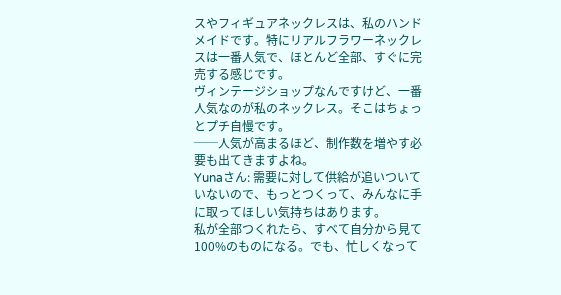スやフィギュアネックレスは、私のハンドメイドです。特にリアルフラワーネックレスは一番人気で、ほとんど全部、すぐに完売する感じです。
ヴィンテージショップなんですけど、一番人気なのが私のネックレス。そこはちょっとプチ自慢です。
──人気が高まるほど、制作数を増やす必要も出てきますよね。
Yunaさん: 需要に対して供給が追いついていないので、もっとつくって、みんなに手に取ってほしい気持ちはあります。
私が全部つくれたら、すべて自分から見て100%のものになる。でも、忙しくなって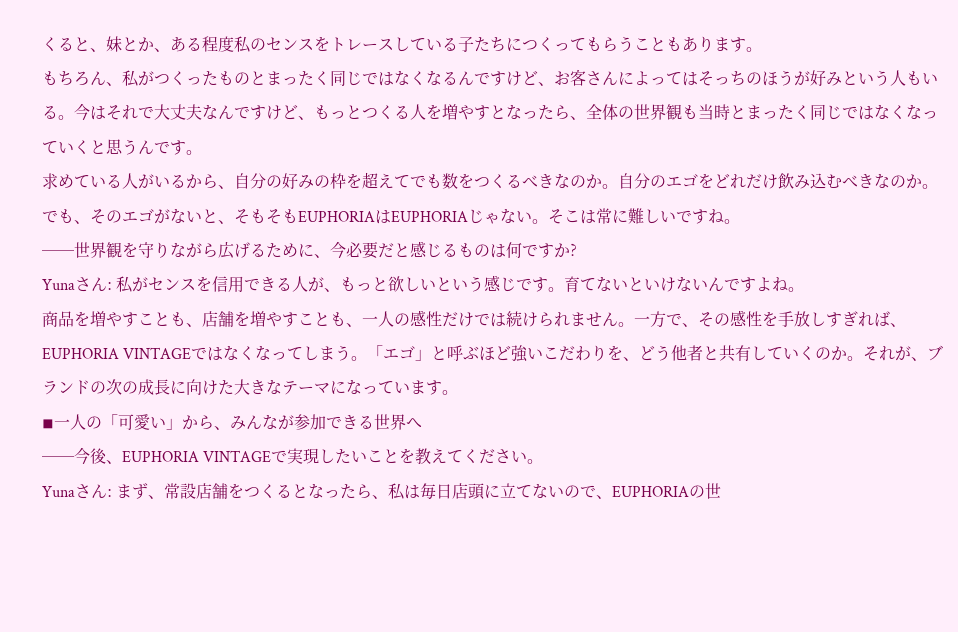くると、妹とか、ある程度私のセンスをトレースしている子たちにつくってもらうこともあります。
もちろん、私がつくったものとまったく同じではなくなるんですけど、お客さんによってはそっちのほうが好みという人もいる。今はそれで大丈夫なんですけど、もっとつくる人を増やすとなったら、全体の世界観も当時とまったく同じではなくなっていくと思うんです。
求めている人がいるから、自分の好みの枠を超えてでも数をつくるべきなのか。自分のエゴをどれだけ飲み込むべきなのか。でも、そのエゴがないと、そもそもEUPHORIAはEUPHORIAじゃない。そこは常に難しいですね。
──世界観を守りながら広げるために、今必要だと感じるものは何ですか?
Yunaさん: 私がセンスを信用できる人が、もっと欲しいという感じです。育てないといけないんですよね。
商品を増やすことも、店舗を増やすことも、一人の感性だけでは続けられません。一方で、その感性を手放しすぎれば、EUPHORIA VINTAGEではなくなってしまう。「エゴ」と呼ぶほど強いこだわりを、どう他者と共有していくのか。それが、ブランドの次の成長に向けた大きなテーマになっています。
◾一人の「可愛い」から、みんなが参加できる世界へ
──今後、EUPHORIA VINTAGEで実現したいことを教えてください。
Yunaさん: まず、常設店舗をつくるとなったら、私は毎日店頭に立てないので、EUPHORIAの世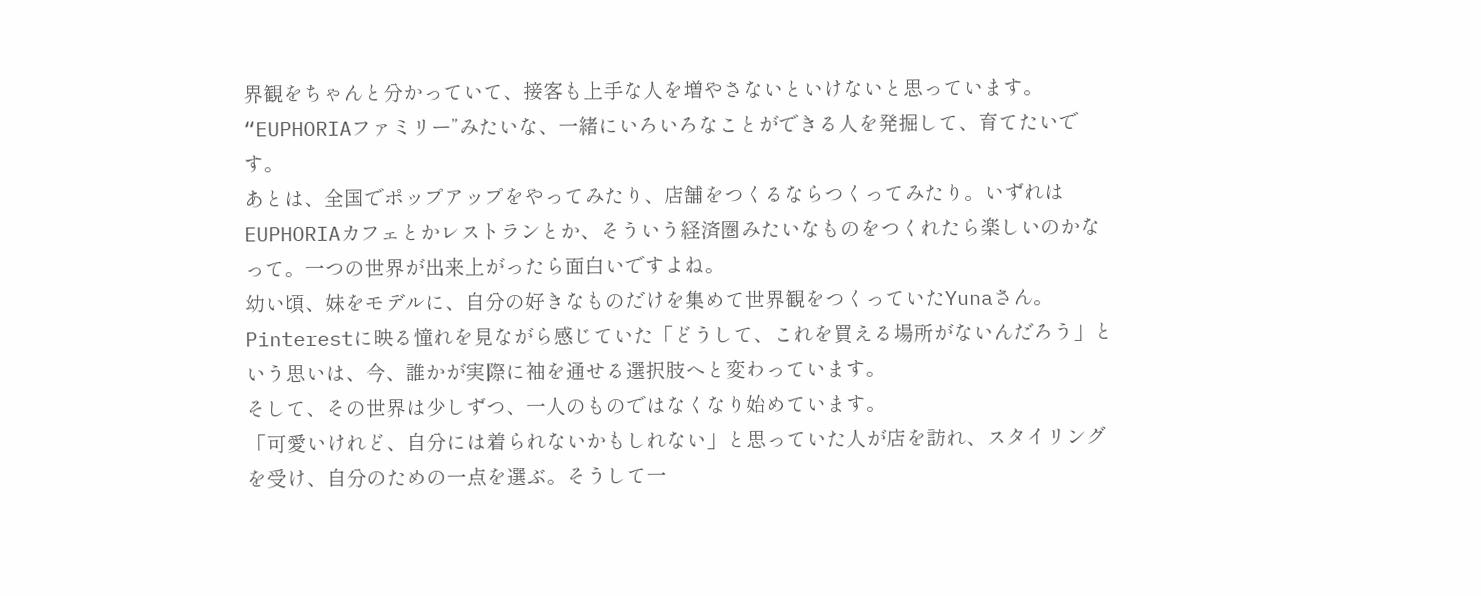界観をちゃんと分かっていて、接客も上手な人を増やさないといけないと思っています。
“EUPHORIAファミリー”みたいな、一緒にいろいろなことができる人を発掘して、育てたいです。
あとは、全国でポップアップをやってみたり、店舗をつくるならつくってみたり。いずれはEUPHORIAカフェとかレストランとか、そういう経済圏みたいなものをつくれたら楽しいのかなって。一つの世界が出来上がったら面白いですよね。
幼い頃、妹をモデルに、自分の好きなものだけを集めて世界観をつくっていたYunaさん。Pinterestに映る憧れを見ながら感じていた「どうして、これを買える場所がないんだろう」という思いは、今、誰かが実際に袖を通せる選択肢へと変わっています。
そして、その世界は少しずつ、一人のものではなくなり始めています。
「可愛いけれど、自分には着られないかもしれない」と思っていた人が店を訪れ、スタイリングを受け、自分のための一点を選ぶ。そうして一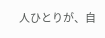人ひとりが、自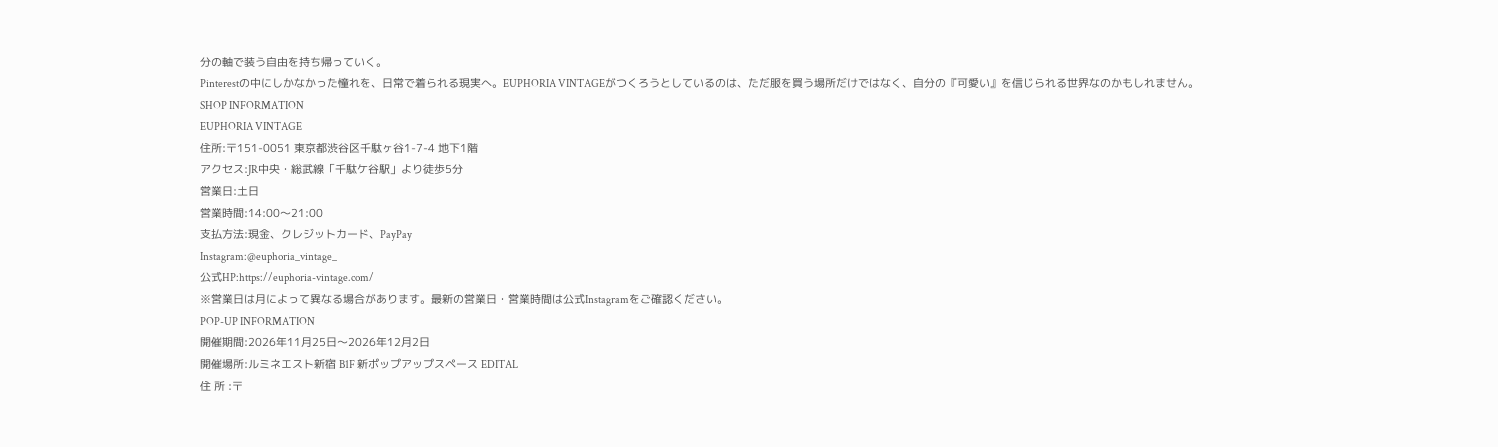分の軸で装う自由を持ち帰っていく。
Pinterestの中にしかなかった憧れを、日常で着られる現実へ。EUPHORIA VINTAGEがつくろうとしているのは、ただ服を買う場所だけではなく、自分の『可愛い』を信じられる世界なのかもしれません。
SHOP INFORMATION
EUPHORIA VINTAGE
住所:〒151-0051 東京都渋谷区千駄ヶ谷1-7-4 地下1階
アクセス:JR中央・総武線「千駄ケ谷駅」より徒歩5分
営業日:土日
営業時間:14:00〜21:00
支払方法:現金、クレジットカード、PayPay
Instagram:@euphoria_vintage_
公式HP:https://euphoria-vintage.com/
※営業日は月によって異なる場合があります。最新の営業日・営業時間は公式Instagramをご確認ください。
POP-UP INFORMATION
開催期間:2026年11月25日〜2026年12月2日
開催場所:ルミネエスト新宿 B1F 新ポップアップスペース EDITAL
住 所 :〒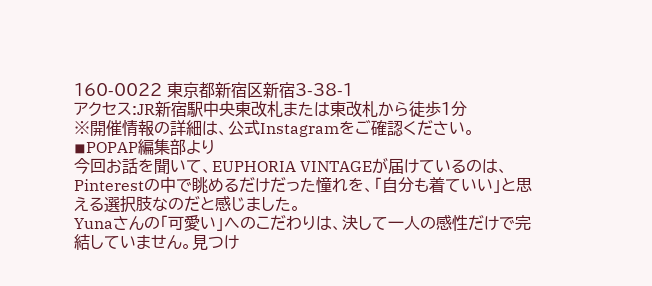160-0022 東京都新宿区新宿3-38-1
アクセス:JR新宿駅中央東改札または東改札から徒歩1分
※開催情報の詳細は、公式Instagramをご確認ください。
◾POPAP編集部より
今回お話を聞いて、EUPHORIA VINTAGEが届けているのは、Pinterestの中で眺めるだけだった憧れを、「自分も着ていい」と思える選択肢なのだと感じました。
Yunaさんの「可愛い」へのこだわりは、決して一人の感性だけで完結していません。見つけ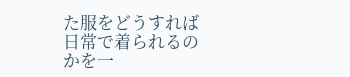た服をどうすれば日常で着られるのかを一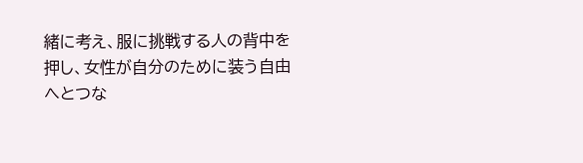緒に考え、服に挑戦する人の背中を押し、女性が自分のために装う自由へとつな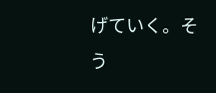げていく。そう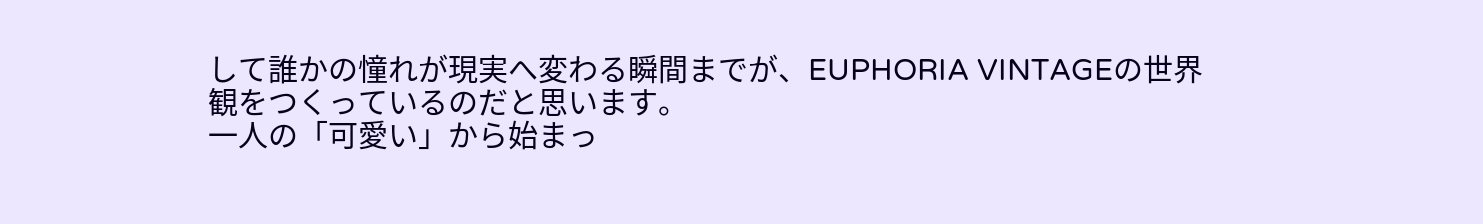して誰かの憧れが現実へ変わる瞬間までが、EUPHORIA VINTAGEの世界観をつくっているのだと思います。
一人の「可愛い」から始まっ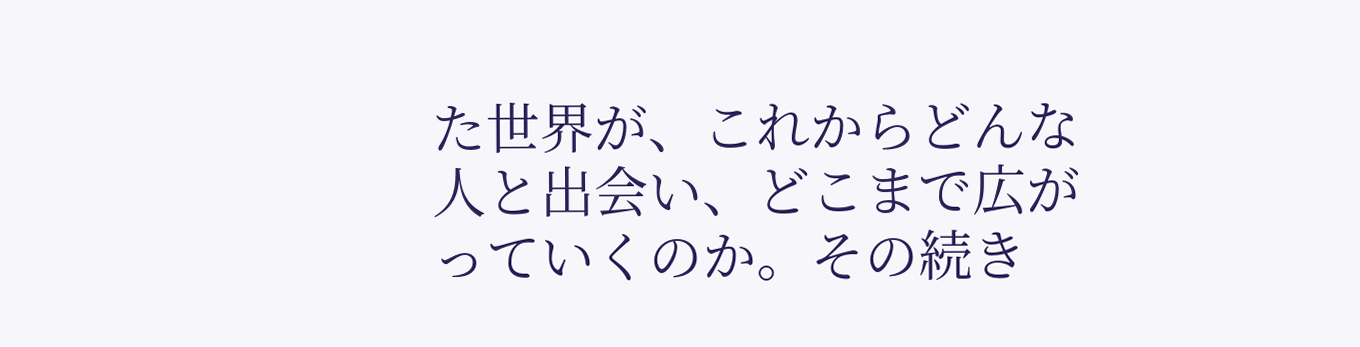た世界が、これからどんな人と出会い、どこまで広がっていくのか。その続き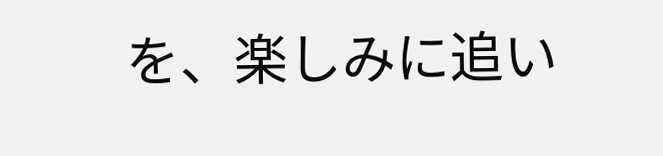を、楽しみに追い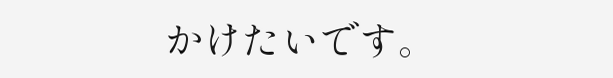かけたいです。